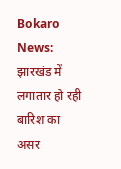Bokaro News: झारखंड में लगातार हो रही बारिश का असर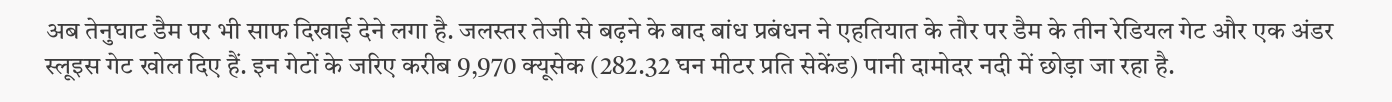अब तेनुघाट डैम पर भी साफ दिखाई देने लगा है. जलस्तर तेजी से बढ़ने के बाद बांध प्रबंधन ने एहतियात के तौर पर डैम के तीन रेडियल गेट और एक अंडर स्लूइस गेट खोल दिए हैं. इन गेटों के जरिए करीब 9,970 क्यूसेक (282.32 घन मीटर प्रति सेकेंड) पानी दामोदर नदी में छोड़ा जा रहा है.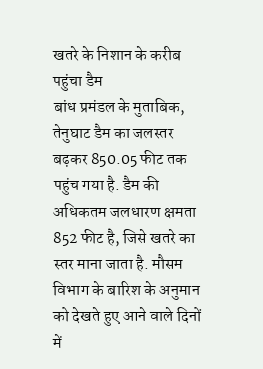खतरे के निशान के करीब पहुंचा डैम
बांध प्रमंडल के मुताबिक, तेनुघाट डैम का जलस्तर बढ़कर 850.05 फीट तक पहुंच गया है. डैम की अधिकतम जलधारण क्षमता 852 फीट है, जिसे खतरे का स्तर माना जाता है. मौसम विभाग के बारिश के अनुमान को देखते हुए आने वाले दिनों में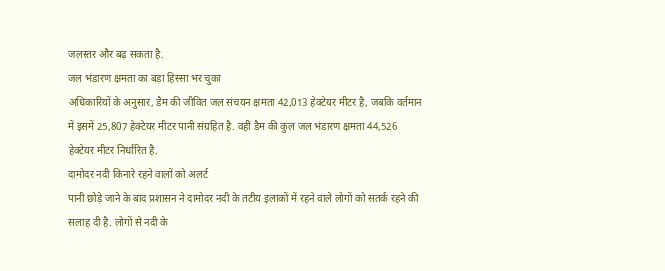जलस्तर और बढ़ सकता है.
जल भंडारण क्षमता का बड़ा हिस्सा भर चुका
अधिकारियों के अनुसार, डैम की जीवित जल संचयन क्षमता 42,013 हेक्टेयर मीटर है, जबकि वर्तमान में इसमें 25,807 हेक्टेयर मीटर पानी संग्रहित है. वहीं डैम की कुल जल भंडारण क्षमता 44,526 हेक्टेयर मीटर निर्धारित है.
दामोदर नदी किनारे रहने वालों को अलर्ट
पानी छोड़े जाने के बाद प्रशासन ने दामोदर नदी के तटीय इलाकों में रहने वाले लोगों को सतर्क रहने की सलाह दी है. लोगों से नदी के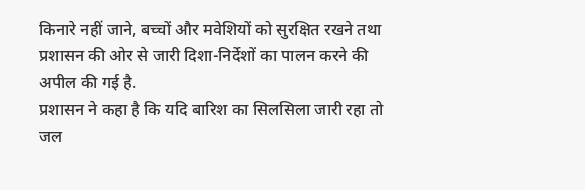किनारे नहीं जाने, बच्चों और मवेशियों को सुरक्षित रखने तथा प्रशासन की ओर से जारी दिशा-निर्देशों का पालन करने की अपील की गई है.
प्रशासन ने कहा है कि यदि बारिश का सिलसिला जारी रहा तो जल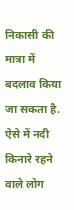निकासी की मात्रा में बदलाव किया जा सकता है. ऐसे में नदी किनारे रहने वाले लोग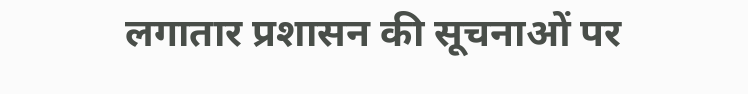लगातार प्रशासन की सूचनाओं पर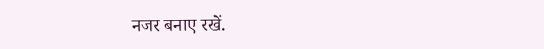नजर बनाए रखें.